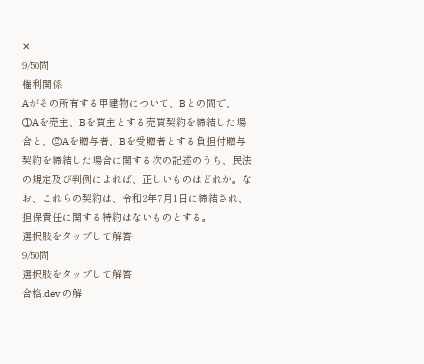✕
9/50問
権利関係
Aがその所有する甲建物について、Bとの間で、①Aを売主、Bを買主とする売買契約を締結した場合と、②Aを贈与者、Bを受贈者とする負担付贈与契約を締結した場合に関する次の記述のうち、民法の規定及び判例によれば、正しいものはどれか。なお、これらの契約は、令和2年7月1日に締結され、担保責任に関する特約はないものとする。
選択肢をタップして解答
9/50問
選択肢をタップして解答
合格.dev の解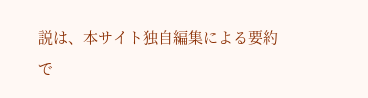説は、本サイト独自編集による要約で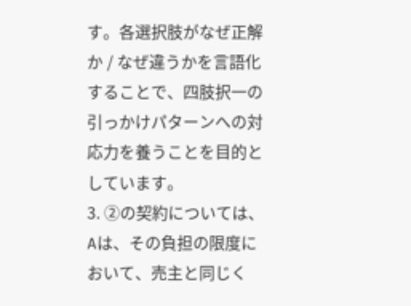す。各選択肢がなぜ正解か / なぜ違うかを言語化することで、四肢択一の引っかけパターンへの対応力を養うことを目的としています。
3. ②の契約については、Aは、その負担の限度において、売主と同じく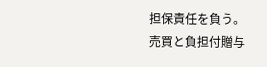担保責任を負う。
売買と負担付贈与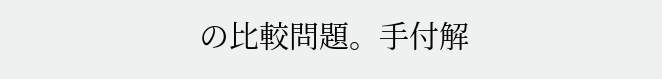の比較問題。手付解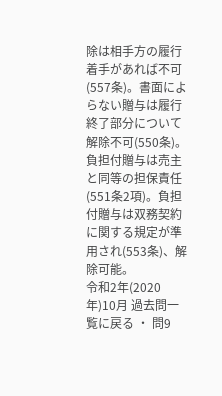除は相手方の履行着手があれば不可(557条)。書面によらない贈与は履行終了部分について解除不可(550条)。負担付贈与は売主と同等の担保責任(551条2項)。負担付贈与は双務契約に関する規定が準用され(553条)、解除可能。
令和2年(2020年)10月 過去問一覧に戻る ・ 問9